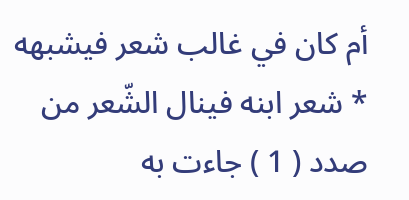أم كان في غالب شعر فيشبهه * شعر ابنه فينال الشّعر من صدد ( 1 ) جاءت به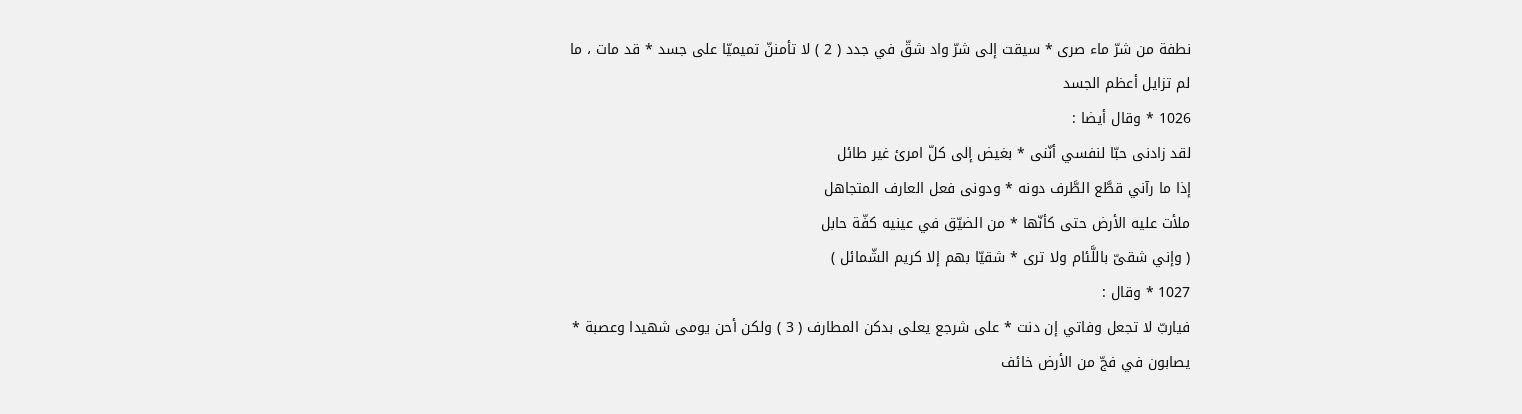نطفة من شرّ ماء صرى * سيقت إلى شرّ واد شقّ في جدد ( 2 ) لا تأمننّ تميميّا على جسد * قد مات ، ما لم تزايل أعظم الجسد
1026 * وقال أيضا :
لقد زادنى حبّا لنفسي أنّنى * بغيض إلى كلّ امرئ غير طائل
إذا ما رآني قطَّع الطَّرف دونه * ودونى فعل العارف المتجاهل
ملأت عليه الأرض حتى كأنّها * من الضيّق في عينيه كفّة حابل
( وإني شقىّ باللَّئام ولا ترى * شقيّا بهم إلا كريم الشّمائل )
1027 * وقال :
فياربّ لا تجعل وفاتي إن دنت * على شرجع يعلى بدكن المطارف ( 3 ) ولكن أحن يومى شهيدا وعصبة * يصابون في فجّ من الأرض خائف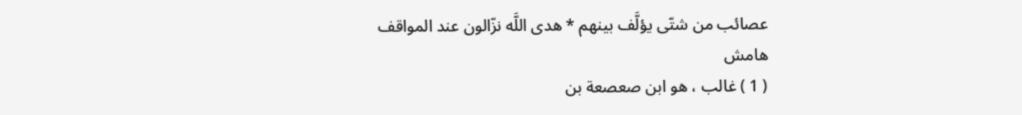عصائب من شتّى يؤلَّف بينهم * هدى اللَّه نزّالون عند المواقف
هامش
( 1 ) غالب ، هو ابن صعصعة بن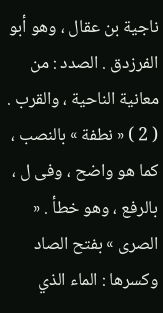ناجية بن عقال ، وهو أبو الفرزدق . الصدد : من معانية الناحية ، والقرب .
( 2 ) « نطفة » بالنصب ، كما هو واضح ، وفى ل ، بالرفع ، وهو خطأ . « الصرى » بفتح الصاد وكسرها : الماء الذي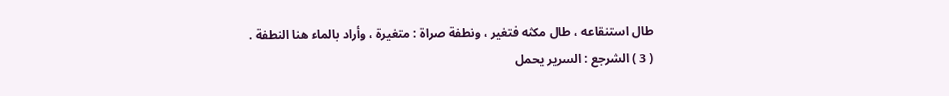طال استنقاعه ، طال مكثه فتغير ، ونطفة صراة : متغيرة ، وأراد بالماء هنا النطفة .
( 3 ) الشرجع : السرير يحمل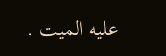عليه الميت .